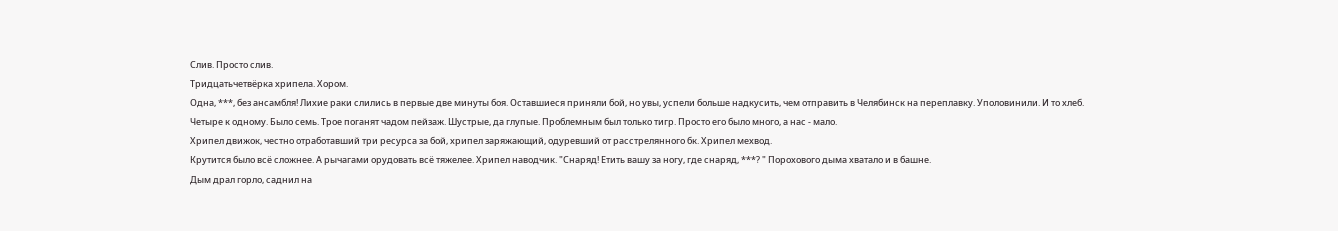Слив. Просто слив.
Тридцатьчетвёрка хрипела. Хором.
Одна, ***, без ансамбля! Лихие раки слились в первые две минуты боя. Оставшиеся приняли бой, но увы, успели больше надкусить, чем отправить в Челябинск на переплавку. Уполовинили. И то хлеб.
Четыре к одному. Было семь. Трое поганят чадом пейзаж. Шустрые, да глупые. Проблемным был только тигр. Просто его было много, а нас - мало.
Хрипел движок, честно отработавший три ресурса за бой, хрипел заряжающий, одуревший от расстрелянного бк. Хрипел мехвод.
Крутится было всё сложнее. А рычагами орудовать всё тяжелее. Хрипел наводчик. "Снаряд! Етить вашу за ногу, где снаряд, ***? " Порохового дыма хватало и в башне.
Дым драл горло, саднил на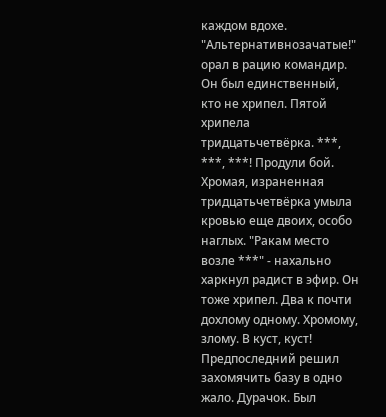каждом вдохе. "Альтернативнозачатые!" орал в рацию командир. Он был единственный, кто не хрипел. Пятой хрипела тридцатьчетвёрка. ***, ***, ***! Продули бой. Хромая, израненная тридцатьчетвёрка умыла кровью еще двоих, особо наглых. "Ракам место возле ***" - нахально харкнул радист в эфир. Он тоже хрипел. Два к почти дохлому одному. Хромому, злому. В куст, куст! Предпоследний решил захомячить базу в одно жало. Дурачок. Был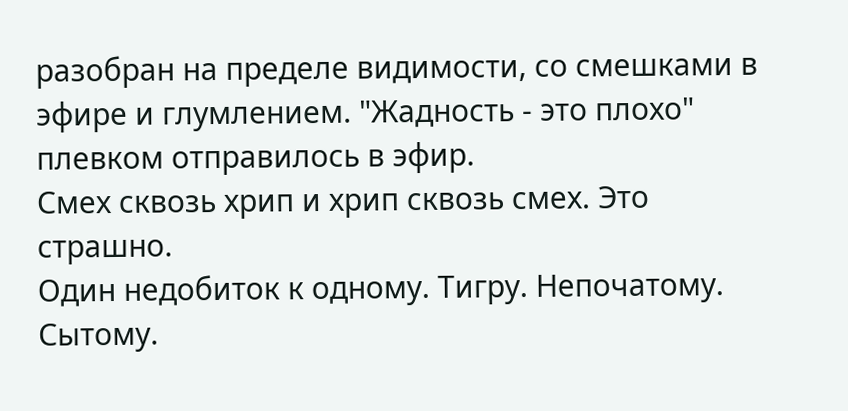разобран на пределе видимости, со смешками в эфире и глумлением. "Жадность - это плохо" плевком отправилось в эфир.
Смех сквозь хрип и хрип сквозь смех. Это страшно.
Один недобиток к одному. Тигру. Непочатому. Сытому.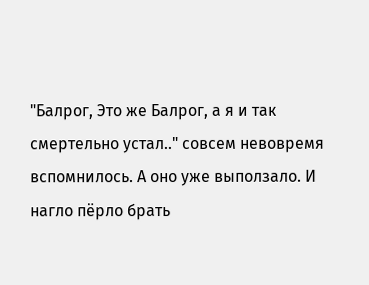"Балрог, Это же Балрог, а я и так смертельно устал.." совсем невовремя вспомнилось. А оно уже выползало. И нагло пёрло брать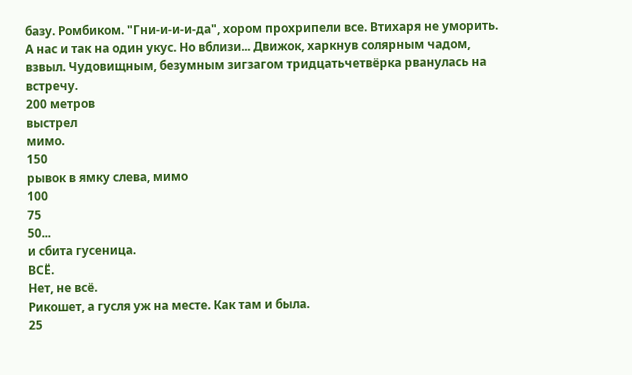базу. Ромбиком. "Гни-и-и-и-да", хором прохрипели все. Втихаря не уморить. А нас и так на один укус. Но вблизи... Движок, харкнув солярным чадом, взвыл. Чудовищным, безумным зигзагом тридцатьчетвёрка рванулась на встречу.
200 метров
выстрел
мимо.
150
рывок в ямку слева, мимо
100
75
50...
и сбита гусеница.
ВСЁ.
Нет, не всё.
Рикошет, а гусля уж на месте. Как там и была.
25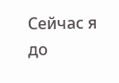Сейчас я до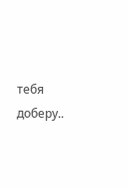тебя доберу..